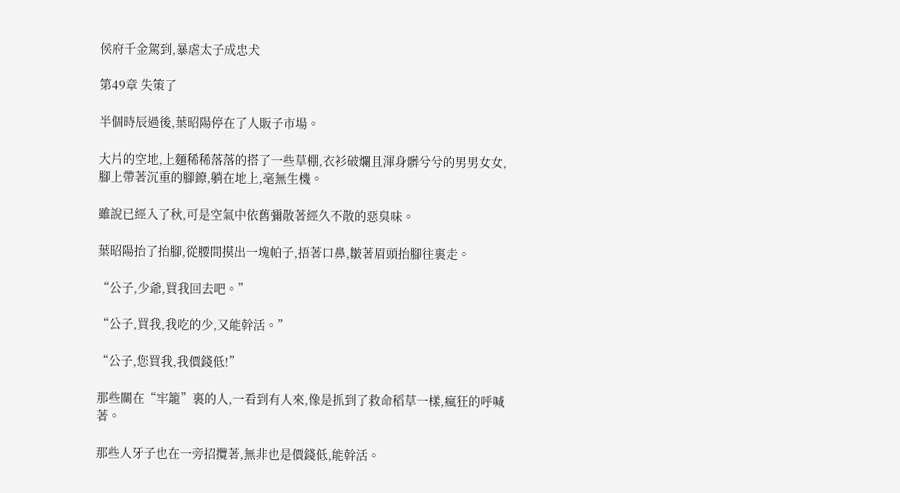侯府千金駕到,暴虐太子成忠犬

第49章 失策了

半個時辰過後,葉昭陽停在了人販子市場。

大片的空地,上麵稀稀落落的搭了一些草棚,衣衫破爛且渾身髒兮兮的男男女女,腳上帶著沉重的腳鐐,躺在地上,毫無生機。

雖說已經入了秋,可是空氣中依舊彌散著經久不散的惡臭味。

葉昭陽抬了抬腳,從腰間摸出一塊帕子,捂著口鼻,皺著眉頭抬腳往裏走。

“公子,少爺,買我回去吧。”

“公子,買我,我吃的少,又能幹活。”

“公子,您買我,我價錢低!”

那些關在“牢籠”裏的人,一看到有人來,像是抓到了救命稻草一樣,瘋狂的呼喊著。

那些人牙子也在一旁招攬著,無非也是價錢低,能幹活。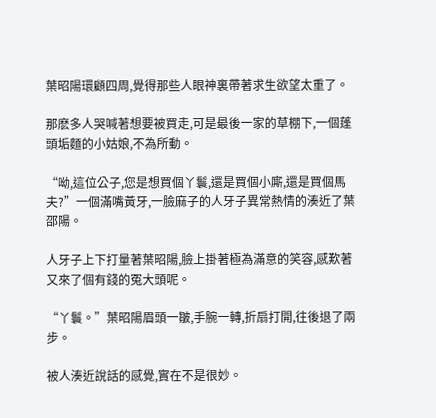葉昭陽環顧四周,覺得那些人眼神裏帶著求生欲望太重了。

那麽多人哭喊著想要被買走,可是最後一家的草棚下,一個蓬頭垢麵的小姑娘,不為所動。

“呦,這位公子,您是想買個丫鬟,還是買個小廝,還是買個馬夫?”一個滿嘴黃牙,一臉麻子的人牙子異常熱情的湊近了葉邵陽。

人牙子上下打量著葉昭陽,臉上掛著極為滿意的笑容,感歎著又來了個有錢的冤大頭呢。

“丫鬟。”葉昭陽眉頭一皺,手腕一轉,折扇打開,往後退了兩步。

被人湊近說話的感覺,實在不是很妙。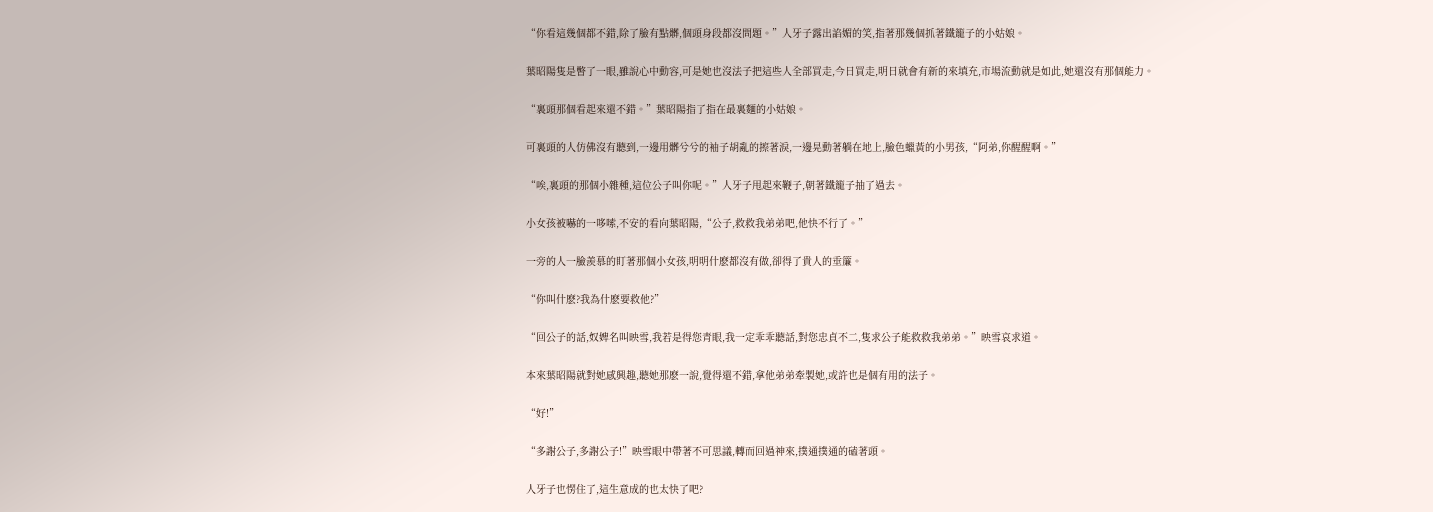“你看這幾個都不錯,除了臉有點髒,個頭身段都沒問題。”人牙子露出諂媚的笑,指著那幾個抓著鐵籠子的小姑娘。

葉昭陽隻是瞥了一眼,雖說心中動容,可是她也沒法子把這些人全部買走,今日買走,明日就會有新的來填充,市場流動就是如此,她還沒有那個能力。

“裏頭那個看起來還不錯。”葉昭陽指了指在最裏麵的小姑娘。

可裏頭的人仿佛沒有聽到,一邊用髒兮兮的袖子胡亂的擦著淚,一邊晃動著躺在地上,臉色蠟黃的小男孩,“阿弟,你醒醒啊。”

“唉,裏頭的那個小雜種,這位公子叫你呢。”人牙子甩起來鞭子,朝著鐵籠子抽了過去。

小女孩被嚇的一哆嗦,不安的看向葉昭陽,“公子,救救我弟弟吧,他快不行了。”

一旁的人一臉羨慕的盯著那個小女孩,明明什麽都沒有做,卻得了貴人的垂簾。

“你叫什麽?我為什麽要救他?”

“回公子的話,奴婢名叫映雪,我若是得您青眼,我一定乖乖聽話,對您忠貞不二,隻求公子能救救我弟弟。”映雪哀求道。

本來葉昭陽就對她感興趣,聽她那麽一說,覺得還不錯,拿他弟弟牽製她,或許也是個有用的法子。

“好!”

“多謝公子,多謝公子!”映雪眼中帶著不可思議,轉而回過神來,撲通撲通的磕著頭。

人牙子也愣住了,這生意成的也太快了吧?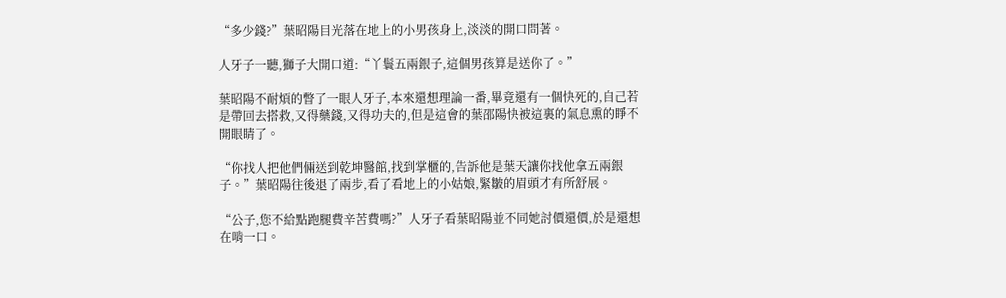“多少錢?”葉昭陽目光落在地上的小男孩身上,淡淡的開口問著。

人牙子一聽,獅子大開口道:“丫鬟五兩銀子,這個男孩算是送你了。”

葉昭陽不耐煩的瞥了一眼人牙子,本來還想理論一番,畢竟還有一個快死的,自己若是帶回去搭救,又得藥錢,又得功夫的,但是這會的葉邵陽快被這裏的氣息熏的睜不開眼睛了。

“你找人把他們倆送到乾坤醫館,找到掌櫃的,告訴他是葉天讓你找他拿五兩銀子。”葉昭陽往後退了兩步,看了看地上的小姑娘,緊皺的眉頭才有所舒展。

“公子,您不給點跑腿費辛苦費嗎?”人牙子看葉昭陽並不同她討價還價,於是還想在啃一口。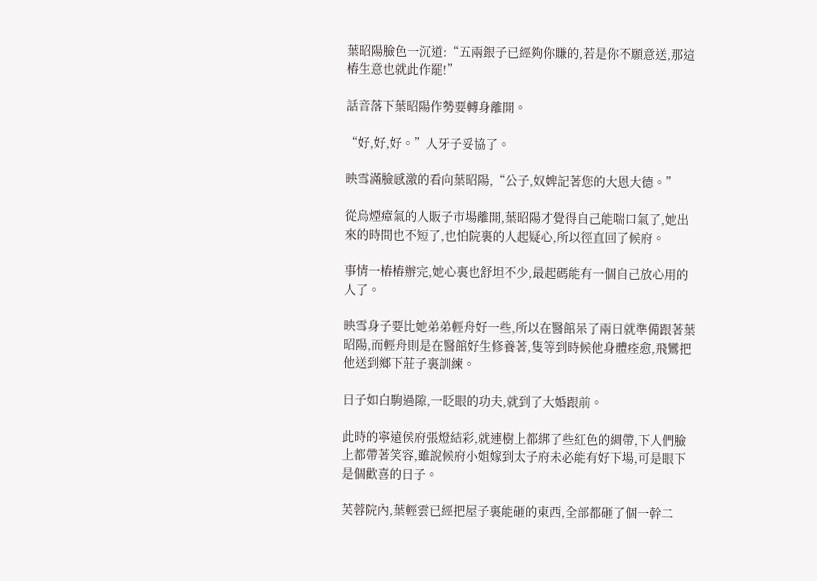葉昭陽臉色一沉道:“五兩銀子已經夠你賺的,若是你不願意送,那這樁生意也就此作罷!”

話音落下葉昭陽作勢要轉身離開。

“好,好,好。”人牙子妥協了。

映雪滿臉感激的看向葉昭陽,“公子,奴婢記著您的大恩大德。”

從烏煙瘴氣的人販子市場離開,葉昭陽才覺得自己能喘口氣了,她出來的時間也不短了,也怕院裏的人起疑心,所以徑直回了候府。

事情一樁樁辦完,她心裏也舒坦不少,最起碼能有一個自己放心用的人了。

映雪身子要比她弟弟輕舟好一些,所以在醫館呆了兩日就準備跟著葉昭陽,而輕舟則是在醫館好生修養著,隻等到時候他身體痊愈,飛鸞把他送到鄉下莊子裏訓練。

日子如白駒過隙,一眨眼的功夫,就到了大婚跟前。

此時的寧遠侯府張燈結彩,就連樹上都綁了些紅色的綢帶,下人們臉上都帶著笑容,雖說候府小姐嫁到太子府未必能有好下場,可是眼下是個歡喜的日子。

芙蓉院內,葉輕雲已經把屋子裏能砸的東西,全部都砸了個一幹二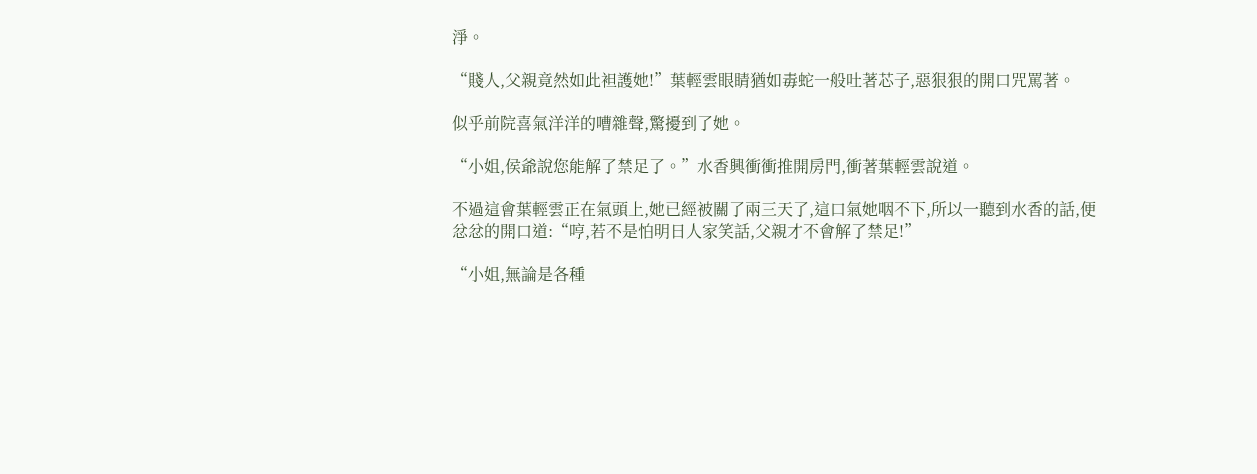淨。

“賤人,父親竟然如此袒護她!”葉輕雲眼睛猶如毒蛇一般吐著芯子,惡狠狠的開口咒罵著。

似乎前院喜氣洋洋的嘈雜聲,驚擾到了她。

“小姐,侯爺說您能解了禁足了。”水香興衝衝推開房門,衝著葉輕雲說道。

不過這會葉輕雲正在氣頭上,她已經被關了兩三天了,這口氣她咽不下,所以一聽到水香的話,便忿忿的開口道:“哼,若不是怕明日人家笑話,父親才不會解了禁足!”

“小姐,無論是各種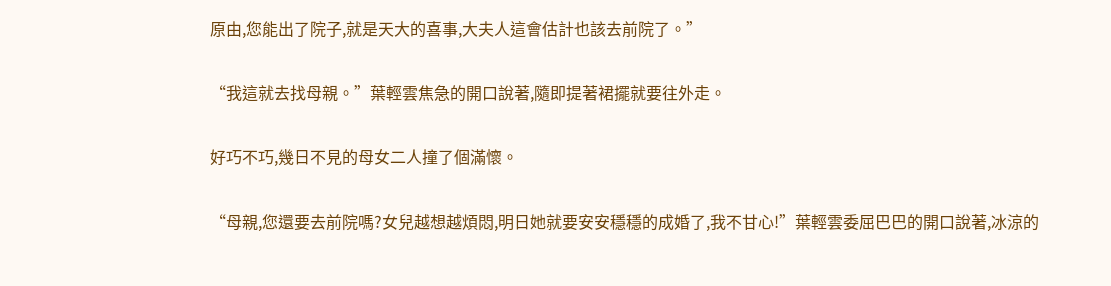原由,您能出了院子,就是天大的喜事,大夫人這會估計也該去前院了。”

“我這就去找母親。”葉輕雲焦急的開口說著,隨即提著裙擺就要往外走。

好巧不巧,幾日不見的母女二人撞了個滿懷。

“母親,您還要去前院嗎?女兒越想越煩悶,明日她就要安安穩穩的成婚了,我不甘心!”葉輕雲委屈巴巴的開口說著,冰涼的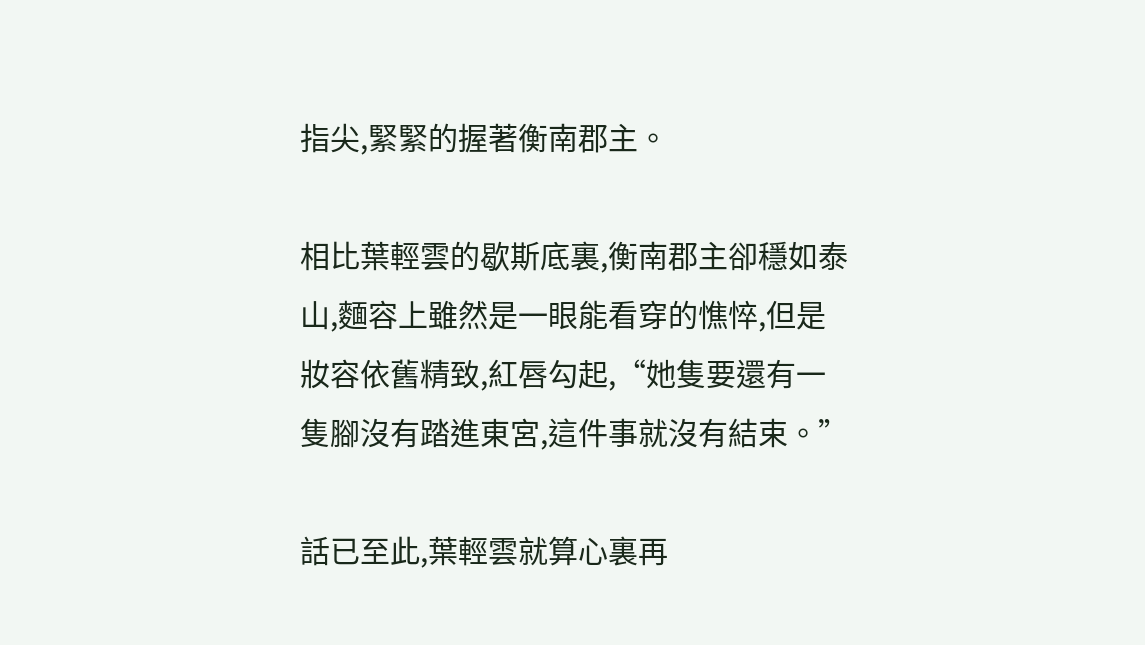指尖,緊緊的握著衡南郡主。

相比葉輕雲的歇斯底裏,衡南郡主卻穩如泰山,麵容上雖然是一眼能看穿的憔悴,但是妝容依舊精致,紅唇勾起,“她隻要還有一隻腳沒有踏進東宮,這件事就沒有結束。”

話已至此,葉輕雲就算心裏再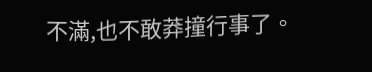不滿,也不敢莽撞行事了。